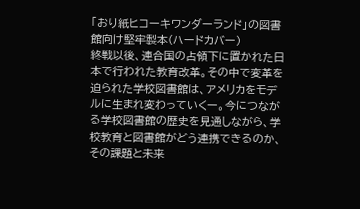「おり紙ヒコーキワンダーランド」の図書館向け堅牢製本(ハードカバー)
終戦以後、連合国の占領下に置かれた日本で行われた教育改革。その中で変革を迫られた学校図書館は、アメリカをモデルに生まれ変わっていくー。今につながる学校図書館の歴史を見通しながら、学校教育と図書館がどう連携できるのか、その課題と未来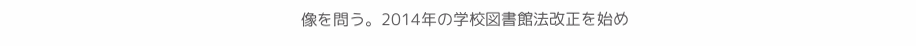像を問う。2014年の学校図書館法改正を始め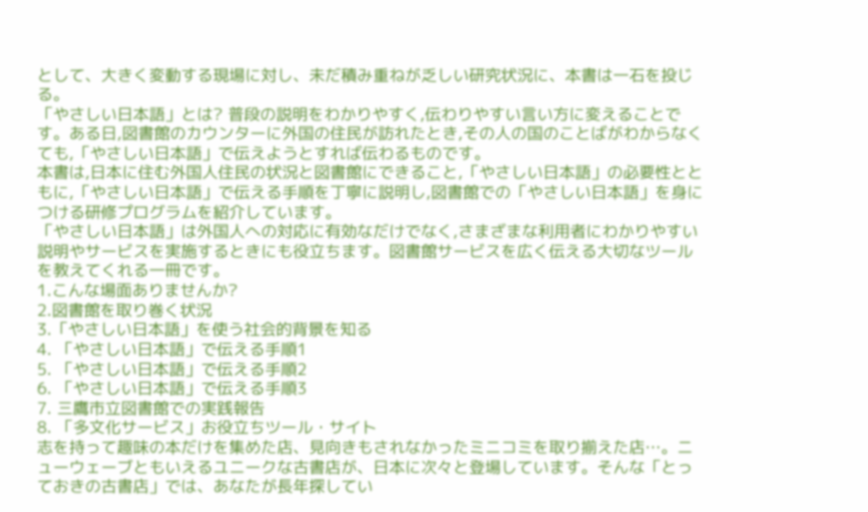として、大きく変動する現場に対し、未だ積み重ねが乏しい研究状況に、本書は一石を投じる。
「やさしい日本語」とは? 普段の説明をわかりやすく,伝わりやすい言い方に変えることです。ある日,図書館のカウンターに外国の住民が訪れたとき,その人の国のことばがわからなくても,「やさしい日本語」で伝えようとすれば伝わるものです。
本書は,日本に住む外国人住民の状況と図書館にできること,「やさしい日本語」の必要性とともに,「やさしい日本語」で伝える手順を丁寧に説明し,図書館での「やさしい日本語」を身につける研修プログラムを紹介しています。
「やさしい日本語」は外国人への対応に有効なだけでなく,さまざまな利用者にわかりやすい説明やサービスを実施するときにも役立ちます。図書館サービスを広く伝える大切なツールを教えてくれる一冊です。
1.こんな場面ありませんか?
2.図書館を取り巻く状況
3.「やさしい日本語」を使う社会的背景を知る
4. 「やさしい日本語」で伝える手順1
5. 「やさしい日本語」で伝える手順2
6. 「やさしい日本語」で伝える手順3
7. 三鷹市立図書館での実践報告
8. 「多文化サービス」お役立ちツール・サイト
志を持って趣味の本だけを集めた店、見向きもされなかったミニコミを取り揃えた店…。ニューウェーブともいえるユニークな古書店が、日本に次々と登場しています。そんな「とっておきの古書店」では、あなたが長年探してい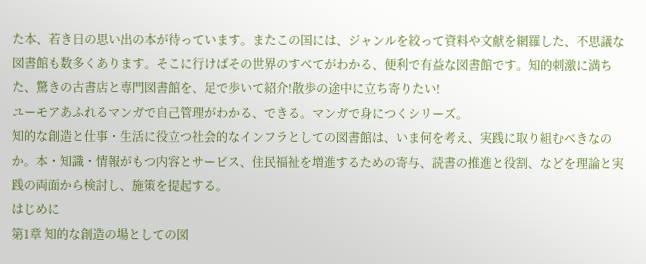た本、若き日の思い出の本が待っています。またこの国には、ジャンルを絞って資料や文献を網羅した、不思議な図書館も数多くあります。そこに行けばその世界のすべてがわかる、便利で有益な図書館です。知的刺激に満ちた、驚きの古書店と専門図書館を、足で歩いて紹介!散歩の途中に立ち寄りたい!
ユーモアあふれるマンガで自己管理がわかる、できる。マンガで身につくシリーズ。
知的な創造と仕事・生活に役立つ社会的なインフラとしての図書館は、いま何を考え、実践に取り組むべきなのか。本・知識・情報がもつ内容とサービス、住民福祉を増進するための寄与、読書の推進と役割、などを理論と実践の両面から検討し、施策を提起する。
はじめに
第1章 知的な創造の場としての図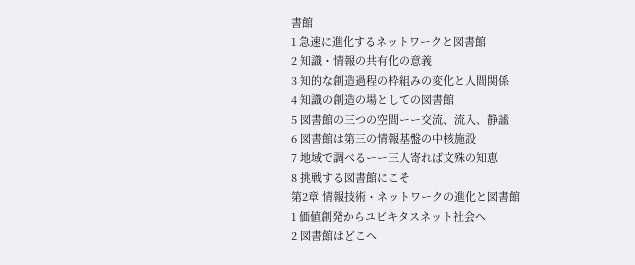書館
1 急速に進化するネットワークと図書館
2 知識・情報の共有化の意義
3 知的な創造過程の枠組みの変化と人間関係
4 知識の創造の場としての図書館
5 図書館の三つの空間ーー交流、流入、静謐
6 図書館は第三の情報基盤の中核施設
7 地域で調べるーー三人寄れば文殊の知恵
8 挑戦する図書館にこそ
第2章 情報技術・ネットワークの進化と図書館
1 価値創発からユビキタスネット社会へ
2 図書館はどこへ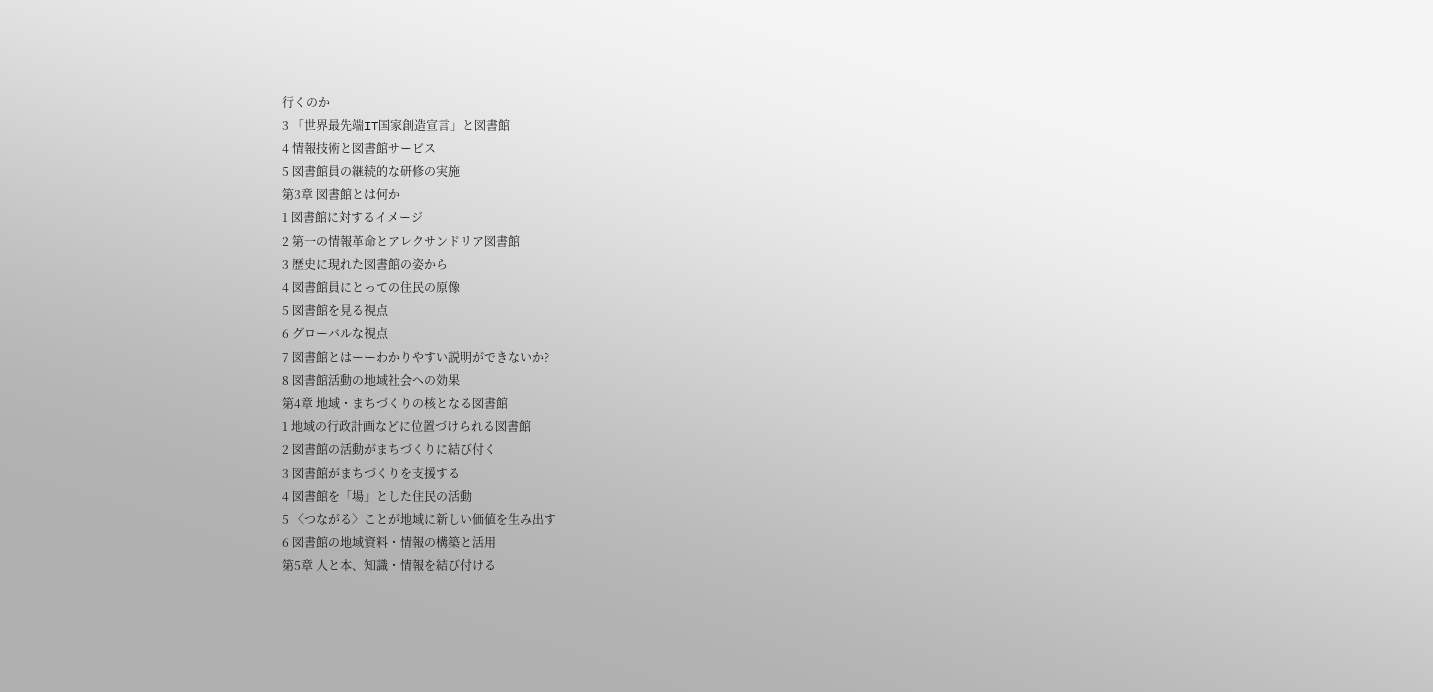行くのか
3 「世界最先端IT国家創造宣言」と図書館
4 情報技術と図書館サービス
5 図書館員の継続的な研修の実施
第3章 図書館とは何か
1 図書館に対するイメージ
2 第一の情報革命とアレクサンドリア図書館
3 歴史に現れた図書館の姿から
4 図書館員にとっての住民の原像
5 図書館を見る視点
6 グローバルな視点
7 図書館とはーーわかりやすい説明ができないか?
8 図書館活動の地域社会への効果
第4章 地域・まちづくりの核となる図書館
1 地域の行政計画などに位置づけられる図書館
2 図書館の活動がまちづくりに結び付く
3 図書館がまちづくりを支援する
4 図書館を「場」とした住民の活動
5 〈つながる〉ことが地域に新しい価値を生み出す
6 図書館の地域資料・情報の構築と活用
第5章 人と本、知識・情報を結び付ける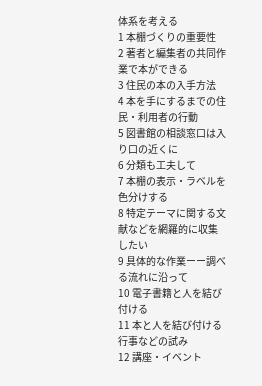体系を考える
1 本棚づくりの重要性
2 著者と編集者の共同作業で本ができる
3 住民の本の入手方法
4 本を手にするまでの住民・利用者の行動
5 図書館の相談窓口は入り口の近くに
6 分類も工夫して
7 本棚の表示・ラベルを色分けする
8 特定テーマに関する文献などを網羅的に収集したい
9 具体的な作業ーー調べる流れに沿って
10 電子書籍と人を結び付ける
11 本と人を結び付ける行事などの試み
12 講座・イベント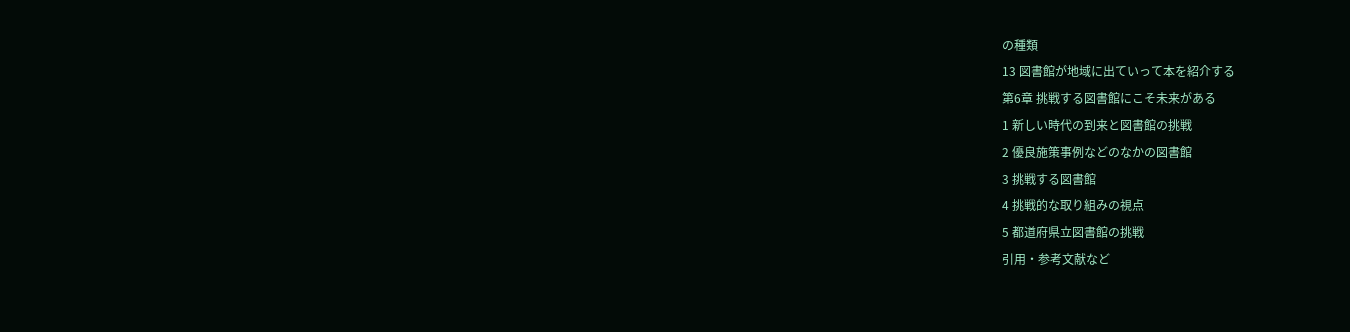の種類
13 図書館が地域に出ていって本を紹介する
第6章 挑戦する図書館にこそ未来がある
1 新しい時代の到来と図書館の挑戦
2 優良施策事例などのなかの図書館
3 挑戦する図書館
4 挑戦的な取り組みの視点
5 都道府県立図書館の挑戦
引用・参考文献など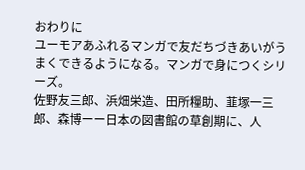おわりに
ユーモアあふれるマンガで友だちづきあいがうまくできるようになる。マンガで身につくシリーズ。
佐野友三郎、浜畑栄造、田所糧助、韮塚一三郎、森博ーー日本の図書館の草創期に、人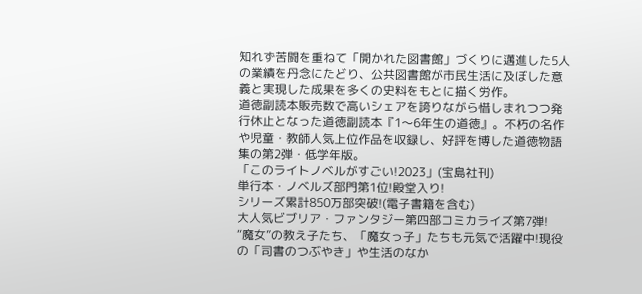知れず苦闘を重ねて「開かれた図書館」づくりに邁進した5人の業績を丹念にたどり、公共図書館が市民生活に及ぼした意義と実現した成果を多くの史料をもとに描く労作。
道徳副読本販売数で高いシェアを誇りながら惜しまれつつ発行休止となった道徳副読本『1〜6年生の道徳』。不朽の名作や児童・教師人気上位作品を収録し、好評を博した道徳物語集の第2弾・低学年版。
「このライトノベルがすごい!2023」(宝島社刊)
単行本・ノベルズ部門第1位!殿堂入り!
シリーズ累計850万部突破!(電子書籍を含む)
大人気ビブリア・ファンタジー第四部コミカライズ第7弾!
“魔女”の教え子たち、「魔女っ子」たちも元気で活躍中!現役の「司書のつぶやき」や生活のなか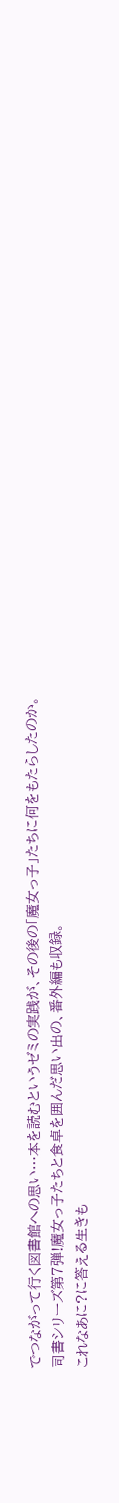でつながって行く図書館への思い…本を読むというゼミの実践が、その後の「魔女っ子」たちに何をもたらしたのか。司書シリーズ第7弾!魔女っ子たちと食卓を囲んだ思い出の、番外編も収録。
これなあに?に答える生きも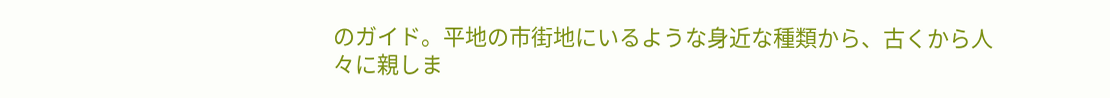のガイド。平地の市街地にいるような身近な種類から、古くから人々に親しま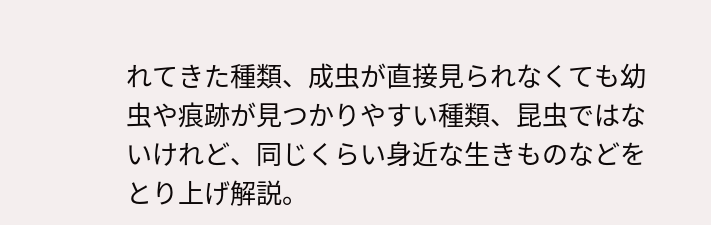れてきた種類、成虫が直接見られなくても幼虫や痕跡が見つかりやすい種類、昆虫ではないけれど、同じくらい身近な生きものなどをとり上げ解説。